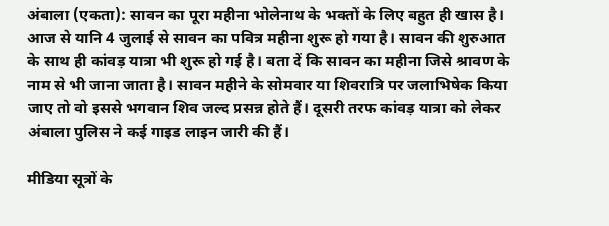अंबाला (एकता): सावन का पूरा महीना भोलेनाथ के भक्तों के लिए बहुत ही खास है। आज से यानि 4 जुलाई से सावन का पवित्र महीना शुरू हो गया है। सावन की शुरुआत के साथ ही कांवड़ यात्रा भी शुरू हो गई है। बता दें कि सावन का महीना जिसे श्रावण के नाम से भी जाना जाता है। सावन महीने के सोमवार या शिवरात्रि पर जलाभिषेक किया जाए तो वो इससे भगवान शिव जल्द प्रसन्न होते हैं। दूसरी तरफ कांवड़ यात्रा को लेकर अंबाला पुलिस ने कई गाइड लाइन जारी की हैं।

मीडिया सूत्रों के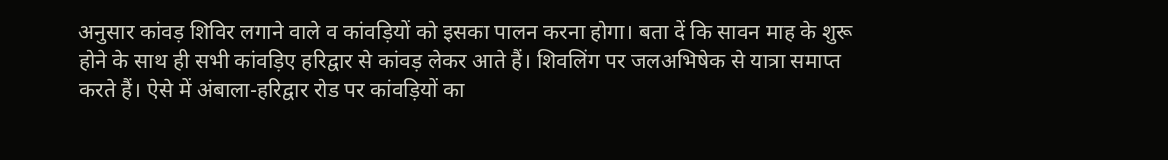अनुसार कांवड़ शिविर लगाने वाले व कांवड़ियों को इसका पालन करना होगा। बता दें कि सावन माह के शुरू होने के साथ ही सभी कांवड़िए हरिद्वार से कांवड़ लेकर आते हैं। शिवलिंग पर जलअभिषेक से यात्रा समाप्त करते हैं। ऐसे में अंबाला-हरिद्वार रोड पर कांवड़ियों का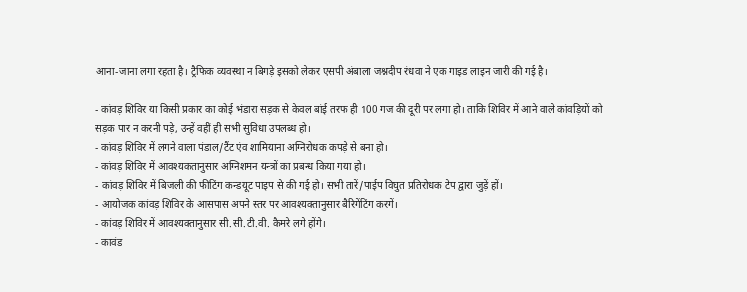आना-जाना लगा रहता है। ट्रैफिक व्यवस्था न बिगड़े इसको लेकर एसपी अंबाला जश्नदीप रंधवा ने एक गाइड लाइन जारी की गई है।

- कांवड़ शिविर या किसी प्रकार का कोई भंडारा सड़क से केवल बांई तरफ ही 100 गज की दूरी पर लगा हो। ताकि शिविर में आने वाले कांवड़ियों को सड़क पार न करनी पड़े, उन्हें वहीं ही सभी सुविधा उपलब्ध हो।
- कांवड़ शिविर में लगने वाला पंडाल/टैंट एंव शामियाना अग्निरोधक कपड़े से बना हो।
- कांवड़ शिविर में आवश्यकतानुसार अग्निशमन यन्त्रों का प्रबन्ध किया गया हो।
- कांवड़ शिविर में बिजली की फीटिंग कन्डयूट पाइप से की गई हो। सभी तारें/पाईप विघुत प्रतिरोधक टेप द्वारा जुड़ें हों।
- आयोजक कांवड़ शिविर के आसपास अपने स्तर पर आवश्यक्तानुसार बैरिगेंटिंग करगें।
- कांवड़ शिविर में आवश्यक्तानुसार सी.सी.टी.वी. कैमरे लगे होंगे।
- कावंड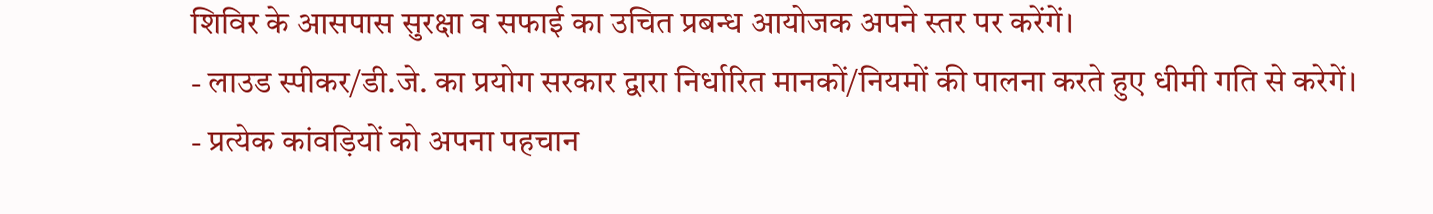शिविर के आसपास सुरक्षा व सफाई का उचित प्रबन्ध आयोजक अपने स्तर पर करेंगें।
- लाउड स्पीकर/डी.जे. का प्रयोग सरकार द्वारा निर्धारित मानकों/नियमों की पालना करते हुए धीमी गति से करेगें।
- प्रत्येक कांवड़ियों को अपना पहचान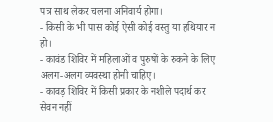पत्र साथ लेकर चलना अनिवार्य होगा।
- किसी के भी पास कोई ऐसी कोई वस्तु या हथियार न हो।
- कावंड शिविर में महिलाओं व पुरुषों के रुकने के लिए अलग-अलग व्यवस्था होनी चाहिए।
- कावड़ शिविर में किसी प्रकार के नशीले पदार्थ कर सेवन नहीं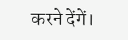करने देंगें।